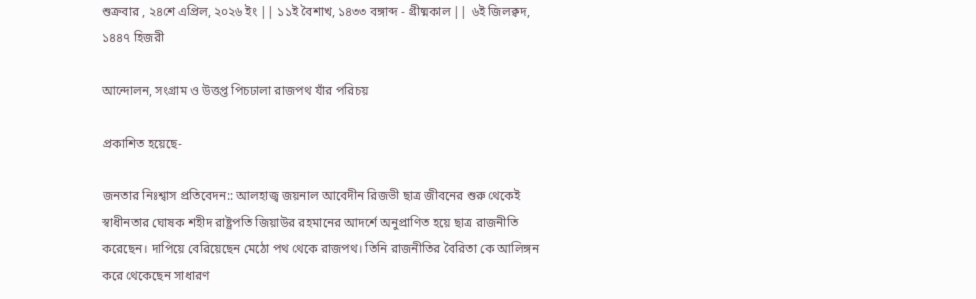শুক্রবার , ২৪শে এপ্রিল, ২০২৬ ইং || ১১ই বৈশাখ, ১৪৩৩ বঙ্গাব্দ - গ্রীষ্মকাল || ৬ই জিলক্বদ, ১৪৪৭ হিজরী

আন্দোলন, সংগ্রাম ও উত্তপ্ত পিচঢালা রাজপথ যাঁর পরিচয়

প্রকাশিত হয়েছে-

জনতার নিঃশ্বাস প্রতিবেদন:: আলহাজ্ব জয়নাল আবেদীন রিজভী ছাত্র জীবনের শুরু থেকেই স্বাধীনতার ঘোষক শহীদ রাষ্ট্রপতি জিয়াউর রহমানের আদর্শে অনুপ্রাণিত হয়ে ছাত্র রাজনীতি করেছেন। দাপিয়ে বেরিয়েছেন মেঠো পথ থেকে রাজপথ। তিনি রাজনীতির বৈরিতা কে আলিঙ্গন করে থেকেছেন সাধারণ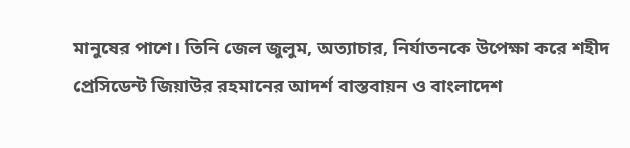মানুষের পাশে। তিনি জেল জুলুম, অত্যাচার, নির্যাতনকে উপেক্ষা করে শহীদ প্রেসিডেন্ট জিয়াউর রহমানের আদর্শ বাস্তবায়ন ও বাংলাদেশ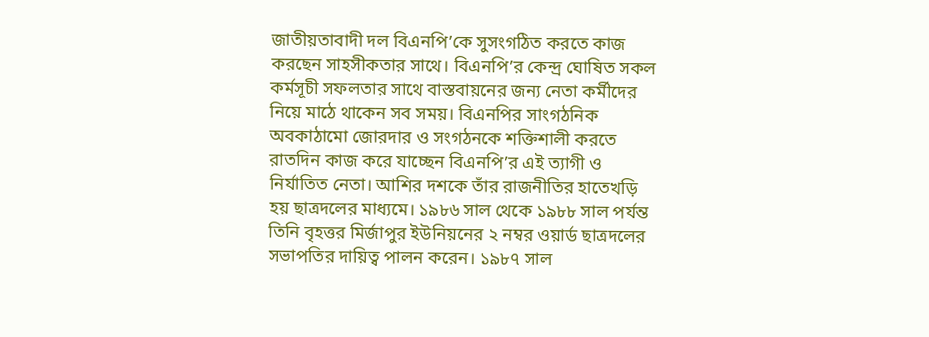জাতীয়তাবাদী দল বিএনপি’কে সুসংগঠিত করতে কাজ করছেন সাহসীকতার সাথে। বিএনপি’র কেন্দ্র ঘোষিত সকল কর্মসূচী সফলতার সাথে বাস্তবায়নের জন্য নেতা কর্মীদের নিয়ে মাঠে থাকেন সব সময়। বিএনপির সাংগঠনিক অবকাঠামো জোরদার ও সংগঠনকে শক্তিশালী করতে রাতদিন কাজ করে যাচ্ছেন বিএনপি’র এই ত্যাগী ও নির্যাতিত নেতা। আশির দশকে তাঁর রাজনীতির হাতেখড়ি হয় ছাত্রদলের মাধ্যমে। ১৯৮৬ সাল থেকে ১৯৮৮ সাল পর্যন্ত তিনি বৃহত্তর মির্জাপুর ইউনিয়নের ২ নম্বর ওয়ার্ড ছাত্রদলের সভাপতির দায়িত্ব পালন করেন। ১৯৮৭ সাল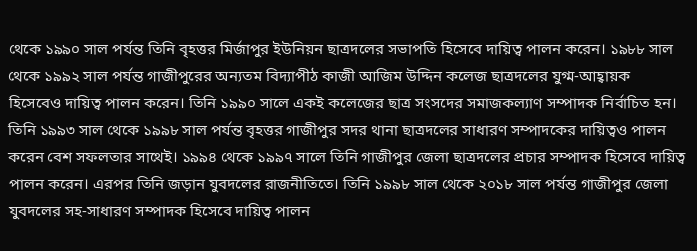থেকে ১৯৯০ সাল পর্যন্ত তিনি বৃহত্তর মির্জাপুর ইউনিয়ন ছাত্রদলের সভাপতি হিসেবে দায়িত্ব পালন করেন। ১৯৮৮ সাল থেকে ১৯৯২ সাল পর্যন্ত গাজীপুরের অন্যতম বিদ্যাপীঠ কাজী আজিম উদ্দিন কলেজ ছাত্রদলের যুগ্ম-আহ্বায়ক হিসেবেও দায়িত্ব পালন করেন। তিনি ১৯৯০ সালে একই কলেজের ছাত্র সংসদের সমাজকল্যাণ সম্পাদক নির্বাচিত হন। তিনি ১৯৯৩ সাল থেকে ১৯৯৮ সাল পর্যন্ত বৃহত্তর গাজীপুর সদর থানা ছাত্রদলের সাধারণ সম্পাদকের দায়িত্বও পালন করেন বেশ সফলতার সাথেই। ১৯৯৪ থেকে ১৯৯৭ সালে তিনি গাজীপুর জেলা ছাত্রদলের প্রচার সম্পাদক হিসেবে দায়িত্ব পালন করেন। এরপর তিনি জড়ান যুবদলের রাজনীতিতে। তিনি ১৯৯৮ সাল থেকে ২০১৮ সাল পর্যন্ত গাজীপুর জেলা যুবদলের সহ-সাধারণ সম্পাদক হিসেবে দায়িত্ব পালন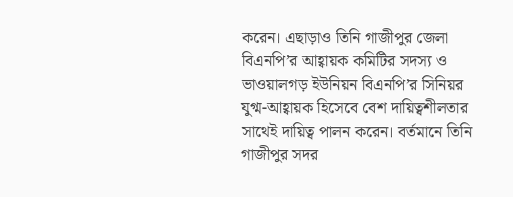করেন। এছাড়াও তিনি গাজীপুর জেলা বিএনপি’র আহ্বায়ক কমিটির সদস্য ও ভাওয়ালগড় ইউনিয়ন বিএনপি’র সিনিয়র যুগ্ম-আহ্বায়ক হিসেবে বেশ দায়িত্বশীলতার সাথেই দায়িত্ব পালন করেন। বর্তমানে তিনি গাজীপুর সদর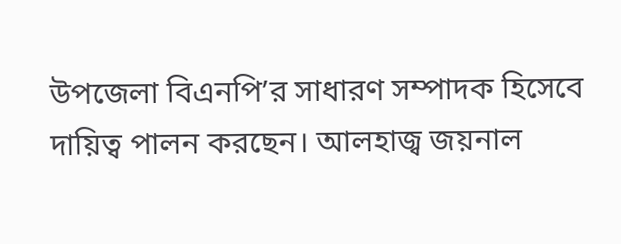উপজেলা বিএনপি’র সাধারণ সম্পাদক হিসেবে দায়িত্ব পালন করছেন। আলহাজ্ব জয়নাল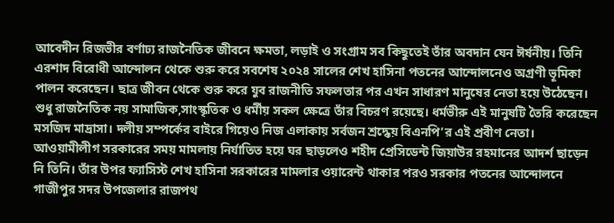আবেদীন রিজভীর বর্ণাঢ্য রাজনৈতিক জীবনে ক্ষমতা, লড়াই ও সংগ্রাম সব কিছুতেই তাঁর অবদান যেন ঈর্ষনীয়। তিনি এরশাদ বিরোধী আন্দোলন থেকে শুরু করে সবশেষ ২০২৪ সালের শেখ হাসিনা পতনের আন্দোলনেও অগ্রণী ভূমিকা পালন করেছেন। ছাত্র জীবন থেকে শুরু করে যুব রাজনীতি সফলতার পর এখন সাধারণ মানুষের নেতা হয়ে উঠেছেন। শুধু রাজনৈতিক নয় সামাজিক,সাংস্কৃতিক ও ধর্মীয় সকল ক্ষেত্রে তাঁর বিচরণ রয়েছে। ধর্মভীরু এই মানুষটি তৈরি করেছেন মসজিদ মাদ্রাসা। দলীয় সম্পর্কের বাইরে গিয়েও নিজ এলাকায় সর্বজন শ্রদ্ধেয় বিএনপি’র এই প্রবীণ নেতা। আওয়ামীলীগ সরকারের সময় মামলায় নির্যাতিত হয়ে ঘর ছাড়লেও শহীদ প্রেসিডেন্ট জিয়াউর রহমানের আদর্শ ছাড়েন নি তিনি। তাঁর উপর ফ্যাসিস্ট শেখ হাসিনা সরকারের মামলার ওয়ারেন্ট থাকার পরও সরকার পতনের আন্দোলনে গাজীপুর সদর উপজেলার রাজপথ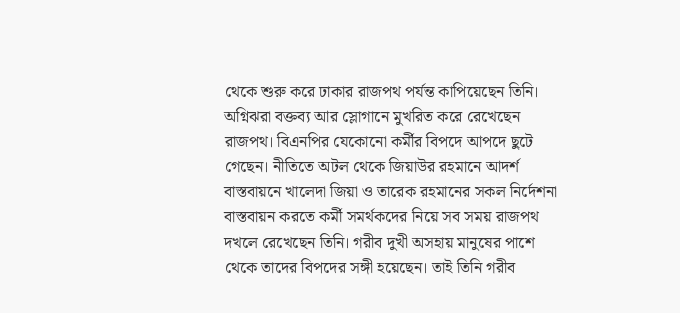থেকে শুরু করে ঢাকার রাজপথ পর্যন্ত কাপিয়েছেন তিনি। অগ্নিঝরা বক্তব্য আর স্লোগানে মুখরিত করে রেখেছেন রাজপথ। বিএনপির যেকোনো কর্মীর বিপদে আপদে ছুটে গেছেন। নীতিতে অটল থেকে জিয়াউর রহমানে আদর্শ বাস্তবায়নে খালেদা জিয়া ও তারেক রহমানের সকল নির্দেশনা বাস্তবায়ন করতে কর্মী সমর্থকদের নিয়ে সব সময় রাজপথ দখলে রেখেছেন তিনি। গরীব দুখী অসহায় মানুষের পাশে থেকে তাদের বিপদের সঙ্গী হয়েছেন। তাই তিনি গরীব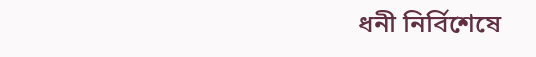ধনী নির্বিশেষে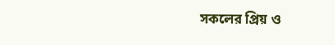সকলের প্রিয় ও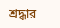শ্রদ্ধার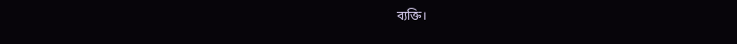ব্যক্তি।